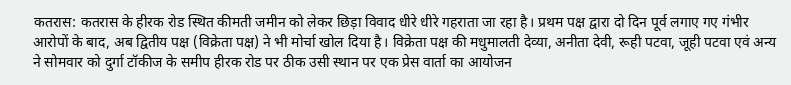कतरास: कतरास के हीरक रोड स्थित कीमती जमीन को लेकर छिड़ा विवाद धीरे धीरे गहराता जा रहा है। प्रथम पक्ष द्वारा दो दिन पूर्व लगाए गए गंभीर आरोपों के बाद, अब द्वितीय पक्ष (विक्रेता पक्ष) ने भी मोर्चा खोल दिया है। विक्रेता पक्ष की मधुमालती देव्या, अनीता देवी, रूही पटवा, जूही पटवा एवं अन्य ने सोमवार को दुर्गा टॉकीज के समीप हीरक रोड पर ठीक उसी स्थान पर एक प्रेस वार्ता का आयोजन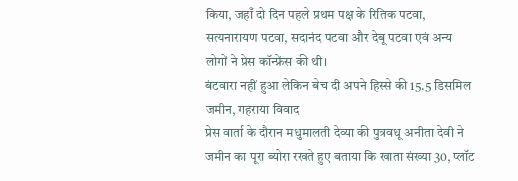किया, जहाँ दो दिन पहले प्रथम पक्ष के रितिक पटवा, सत्यनारायण पटवा, सदानंद पटवा और देबू पटवा एवं अन्य लोगों ने प्रेस कॉन्फ्रेंस की थी।
बंटवारा नहीं हुआ लेकिन बेच दी अपने हिस्से की 15.5 डिसमिल जमीन, गहराया विवाद
प्रेस वार्ता के दौरान मधुमालती देव्या की पुत्रवधू अनीता देवी ने जमीन का पूरा ब्योरा रखते हुए बताया कि खाता संख्या 30, प्लॉट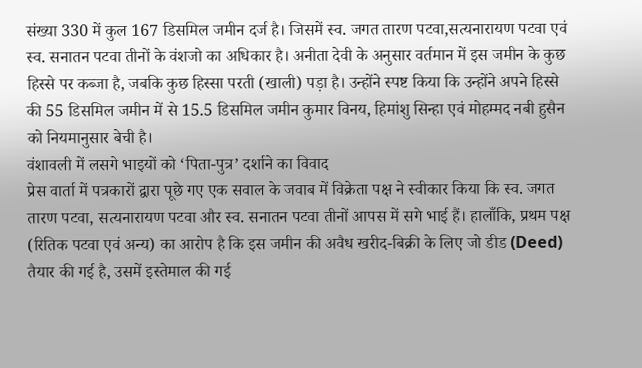संख्या 330 में कुल 167 डिसमिल जमीन दर्ज है। जिसमें स्व. जगत तारण पटवा,सत्यनारायण पटवा एवं स्व. सनातन पटवा तीनों के वंशजो का अधिकार है। अनीता देवी के अनुसार वर्तमान में इस जमीन के कुछ हिस्से पर कब्जा है, जबकि कुछ हिस्सा परती (खाली) पड़ा है। उन्होंने स्पष्ट किया कि उन्होंने अपने हिस्से की 55 डिसमिल जमीन में से 15.5 डिसमिल जमीन कुमार विनय, हिमांशु सिन्हा एवं मोहम्मद नबी हुसैन को नियमानुसार बेची है।
वंशावली में लसगे भाइयों को ‘पिता-पुत्र’ दर्शाने का विवाद
प्रेस वार्ता में पत्रकारों द्वारा पूछे गए एक सवाल के जवाब में विक्रेता पक्ष ने स्वीकार किया कि स्व. जगत तारण पटवा, सत्यनारायण पटवा और स्व. सनातन पटवा तीनों आपस में सगे भाई हैं। हालाँकि, प्रथम पक्ष (रितिक पटवा एवं अन्य) का आरोप है कि इस जमीन की अवैध खरीद-बिक्री के लिए जो डीड (Deed) तैयार की गई है, उसमें इस्तेमाल की गई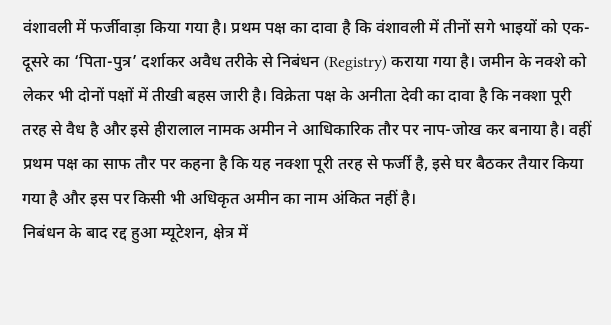वंशावली में फर्जीवाड़ा किया गया है। प्रथम पक्ष का दावा है कि वंशावली में तीनों सगे भाइयों को एक-दूसरे का ‘पिता-पुत्र’ दर्शाकर अवैध तरीके से निबंधन (Registry) कराया गया है। जमीन के नक्शे को लेकर भी दोनों पक्षों में तीखी बहस जारी है। विक्रेता पक्ष के अनीता देवी का दावा है कि नक्शा पूरी तरह से वैध है और इसे हीरालाल नामक अमीन ने आधिकारिक तौर पर नाप-जोख कर बनाया है। वहीं प्रथम पक्ष का साफ तौर पर कहना है कि यह नक्शा पूरी तरह से फर्जी है, इसे घर बैठकर तैयार किया गया है और इस पर किसी भी अधिकृत अमीन का नाम अंकित नहीं है।
निबंधन के बाद रद्द हुआ म्यूटेशन, क्षेत्र में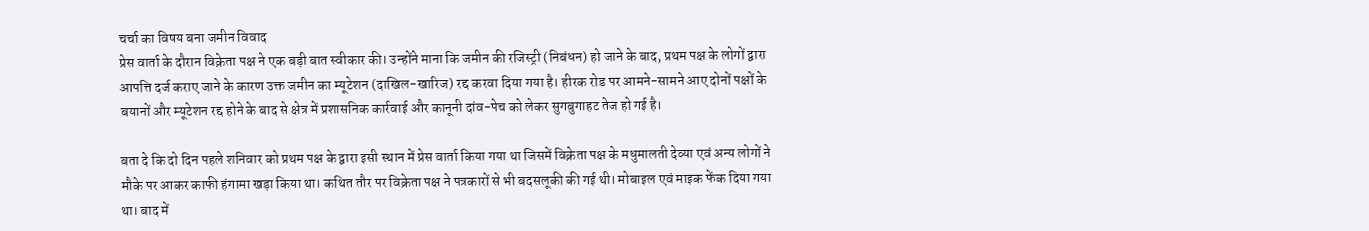चर्चा का विषय बना जमीन विवाद
प्रेस वार्ता के दौरान विक्रेता पक्ष ने एक बड़ी बात स्वीकार की। उन्होंने माना कि जमीन की रजिस्ट्री (निबंधन) हो जाने के बाद, प्रथम पक्ष के लोगों द्वारा आपत्ति दर्ज कराए जाने के कारण उक्त जमीन का म्यूटेशन (दाखिल-खारिज) रद्द करवा दिया गया है। हीरक रोड पर आमने-सामने आए दोनों पक्षों के बयानों और म्यूटेशन रद्द होने के बाद से क्षेत्र में प्रशासनिक कार्रवाई और कानूनी दांव-पेच को लेकर सुगबुगाहट तेज हो गई है।

बता दे कि दो दिन पहले शनिवार को प्रथम पक्ष के द्वारा इसी स्थान में प्रेस वार्ता किया गया था जिसमें विक्रेता पक्ष के मधुमालती देव्या एवं अन्य लोगों ने मौके पर आकर काफी हंगामा खड़ा किया था। कथित तौर पर विक्रेता पक्ष ने पत्रकारों से भी बदसलूकी की गई थी। मोबाइल एवं माइक फेंक दिया गया था। बाद में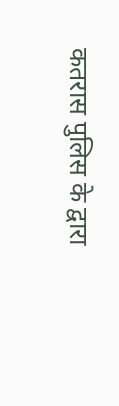कतरास पुलिस के द्वारा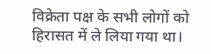विक्रेता पक्ष के सभी लोगों को हिरासत में ले लिया गया था।